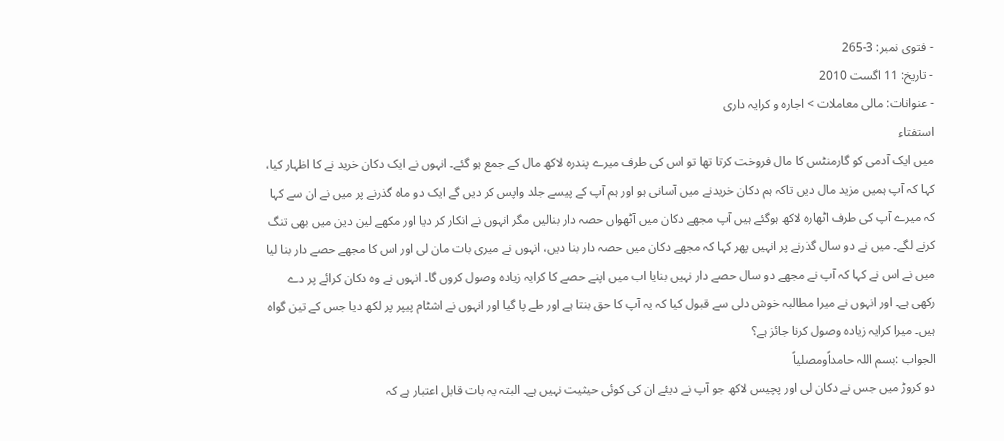- فتوی نمبر: 3-265
- تاریخ: 11 اگست 2010
- عنوانات: مالی معاملات > اجارہ و کرایہ داری
استفتاء
میں ایک آدمی کو گارمنٹس کا مال فروخت کرتا تھا تو اس کی طرف میرے پندرہ لاکھ مال کے جمع ہو گئے۔ انہوں نے ایک دکان خرید نے کا اظہار کیا، کہا کہ آپ ہمیں مزید مال دیں تاکہ ہم دکان خریدنے میں آسانی ہو اور ہم آپ کے پیسے جلد واپس کر دیں گے ایک دو ماہ گذرنے پر میں نے ان سے کہا کہ میرے آپ کی طرف اٹھارہ لاکھ ہوگئے ہیں آپ مجھے دکان میں آٹھواں حصہ دار بنالیں مگر انہوں نے انکار کر دیا اور مکھے لین دین میں بھی تنگ کرنے لگے۔ میں نے دو سال گذرنے پر انہیں پھر کہا کہ مجھے دکان میں حصہ دار بنا دیں، انہوں نے میری بات مان لی اور اس کا مجھے حصے دار بنا لیا میں نے اس نے کہا کہ آپ نے مجھے دو سال حصے دار نہیں بنایا اب میں اپنے حصے کا کرایہ زیادہ وصول کروں گا۔ انہوں نے وہ دکان کرائے پر دے رکھی ہے۔ اور انہوں نے میرا مطالبہ خوش دلی سے قبول کیا کہ یہ آپ کا حق بنتا ہے اور طے پا گیا اور انہوں نے اشٹام پیپر پر لکھ دیا جس کے تین گواہ ہیں۔ میرا کرایہ زیادہ وصول کرنا جائز ہے؟
الجواب :بسم اللہ حامداًومصلیاً
دو کروڑ میں جس نے دکان لی اور پچیس لاکھ جو آپ نے دیئے ان کی کوئی حیثیت نہیں ہے۔ البتہ یہ بات قابل اعتبار ہے کہ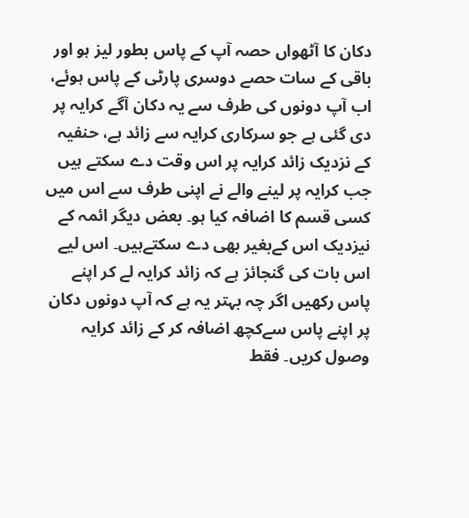دکان کا آٹھواں حصہ آپ کے پاس بطور لیز ہو اور باقی کے سات حصے دوسری پارٹی کے پاس ہوئے، اب آپ دونوں کی طرف سے یہ دکان آگے کرایہ پر دی گئی ہے جو سرکاری کرایہ سے زائد ہے، حنفیہ کے نزدیک زائد کرایہ پر اس وقت دے سکتے ہیں جب کرایہ پر لینے والے نے اپنی طرف سے اس میں کسی قسم کا اضافہ کیا ہو۔ بعض دیگر ائمہ کے نیزدیک اس کےبغیر بھی دے سکتےہیں۔ اس لیے اس بات کی گنجائز ہے کہ زائد کرایہ لے کر اپنے پاس رکھیں اگر چہ بہتر یہ ہے کہ آپ دونوں دکان پر اپنے پاس سےکچھ اضافہ کر کے زائد کرایہ وصول کریں۔ فقط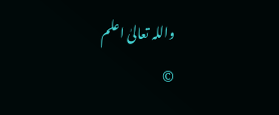واللہ تعالیٰ اعلم
©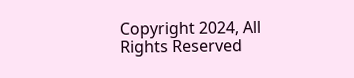Copyright 2024, All Rights Reserved